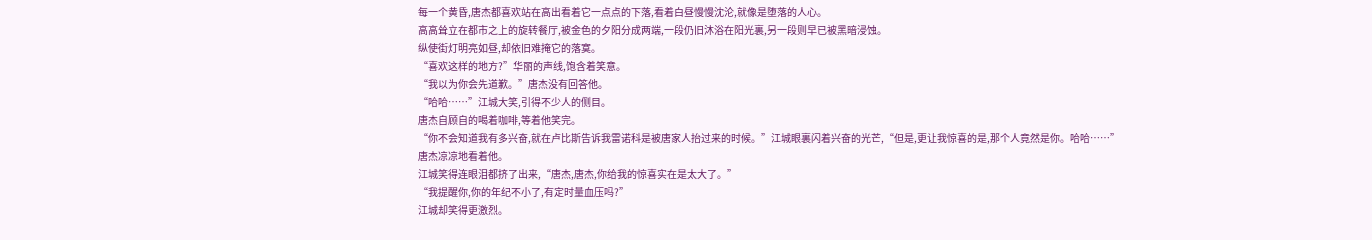每一个黄昏,唐杰都喜欢站在高出看着它一点点的下落,看着白昼慢慢沈沦,就像是堕落的人心。
高高耸立在都市之上的旋转餐厅,被金色的夕阳分成两端,一段仍旧沐浴在阳光裏,另一段则早已被黑暗浸蚀。
纵使街灯明亮如昼,却依旧难掩它的落寞。
“喜欢这样的地方?”华丽的声线,饱含着笑意。
“我以为你会先道歉。”唐杰没有回答他。
“哈哈……”江城大笑,引得不少人的侧目。
唐杰自顾自的喝着咖啡,等着他笑完。
“你不会知道我有多兴奋,就在卢比斯告诉我雷诺科是被唐家人抬过来的时候。”江城眼裏闪着兴奋的光芒,“但是,更让我惊喜的是,那个人竟然是你。哈哈……”
唐杰凉凉地看着他。
江城笑得连眼泪都挤了出来,“唐杰,唐杰,你给我的惊喜实在是太大了。”
“我提醒你,你的年纪不小了,有定时量血压吗?”
江城却笑得更激烈。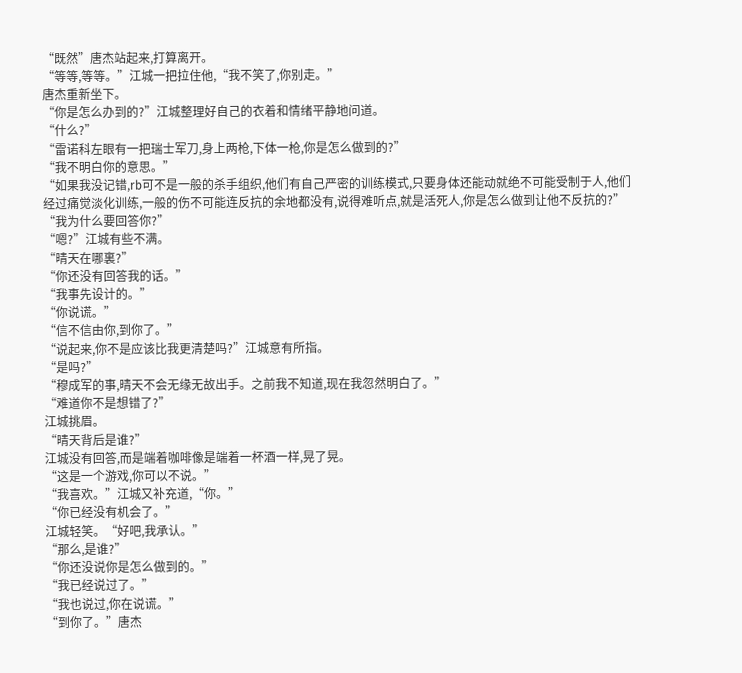“既然”唐杰站起来,打算离开。
“等等,等等。”江城一把拉住他,“我不笑了,你别走。”
唐杰重新坐下。
“你是怎么办到的?”江城整理好自己的衣着和情绪平静地问道。
“什么?”
“雷诺科左眼有一把瑞士军刀,身上两枪,下体一枪,你是怎么做到的?”
“我不明白你的意思。”
“如果我没记错,rb可不是一般的杀手组织,他们有自己严密的训练模式,只要身体还能动就绝不可能受制于人,他们经过痛觉淡化训练,一般的伤不可能连反抗的余地都没有,说得难听点,就是活死人,你是怎么做到让他不反抗的?”
“我为什么要回答你?”
“嗯?”江城有些不满。
“晴天在哪裏?”
“你还没有回答我的话。”
“我事先设计的。”
“你说谎。”
“信不信由你,到你了。”
“说起来,你不是应该比我更清楚吗?”江城意有所指。
“是吗?”
“穆成军的事,晴天不会无缘无故出手。之前我不知道,现在我忽然明白了。”
“难道你不是想错了?”
江城挑眉。
“晴天背后是谁?”
江城没有回答,而是端着咖啡像是端着一杯酒一样,晃了晃。
“这是一个游戏,你可以不说。”
“我喜欢。”江城又补充道,“你。”
“你已经没有机会了。”
江城轻笑。“好吧,我承认。”
“那么,是谁?”
“你还没说你是怎么做到的。”
“我已经说过了。”
“我也说过,你在说谎。”
“到你了。”唐杰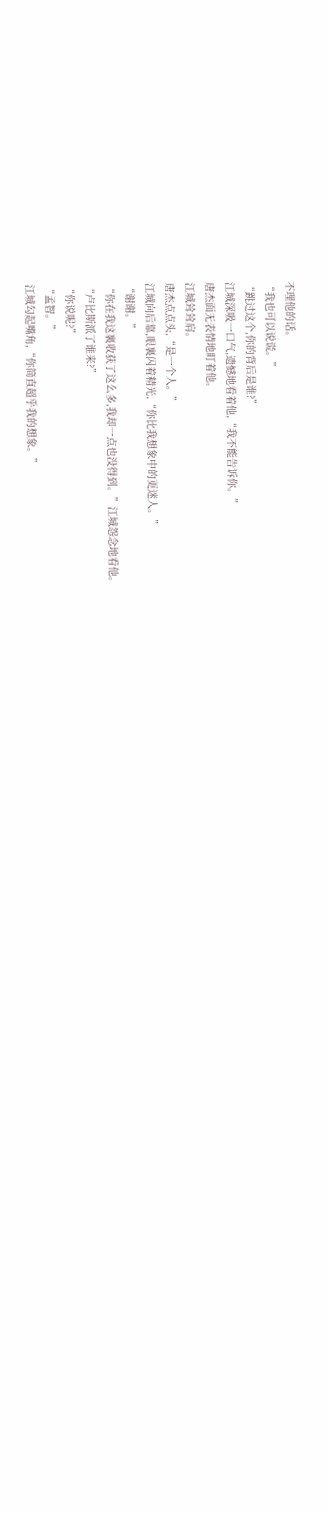不理他的话。
“我也可以说谎。”
“跳过这个,你的背后是谁?”
江城深吸一口气,遗憾地看着他,“我不能告诉你。”
唐杰面无表情地盯着他。
江城耸耸肩。
唐杰点点头,“是一个人。”
江城向后靠,眼裏闪着精光,“你比我想象中的更迷人。”
“谢谢。”
“你在我这裏收获了这么多,我却一点也没得到。”江城怨念地看他。
“卢比斯派了谁来?”
“你说呢?”
“孟智。”
江城勾起嘴角,“你简直超乎我的想象。”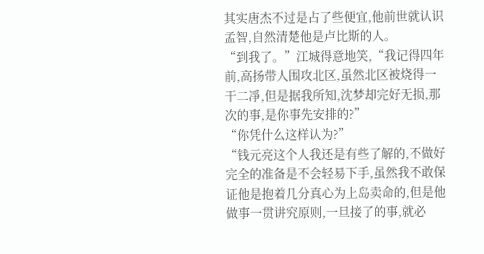其实唐杰不过是占了些便宜,他前世就认识孟智,自然清楚他是卢比斯的人。
“到我了。”江城得意地笑,“我记得四年前,高扬带人围攻北区,虽然北区被烧得一干二凈,但是据我所知,沈梦却完好无损,那次的事,是你事先安排的?”
“你凭什么这样认为?”
“钱元亮这个人我还是有些了解的,不做好完全的准备是不会轻易下手,虽然我不敢保证他是抱着几分真心为上岛卖命的,但是他做事一贯讲究原则,一旦接了的事,就必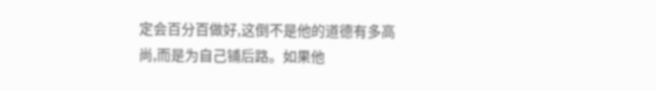定会百分百做好,这倒不是他的道德有多高尚,而是为自己铺后路。如果他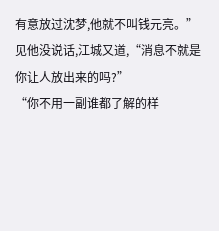有意放过沈梦,他就不叫钱元亮。”
见他没说话,江城又道,“消息不就是你让人放出来的吗?”
“你不用一副谁都了解的样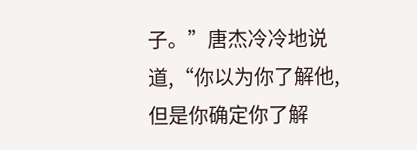子。”唐杰冷冷地说道,“你以为你了解他,但是你确定你了解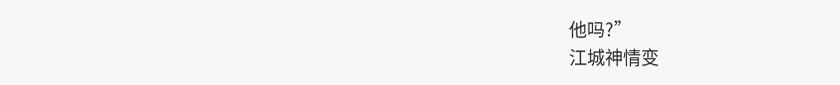他吗?”
江城神情变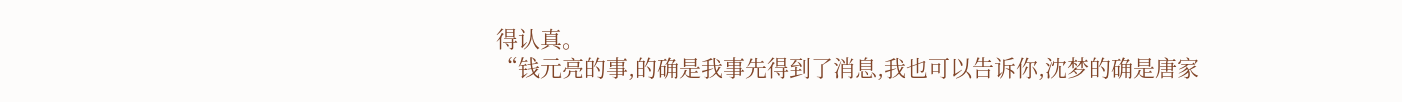得认真。
“钱元亮的事,的确是我事先得到了消息,我也可以告诉你,沈梦的确是唐家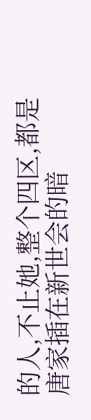的人,不止她,整个四区,都是唐家插在新世会的暗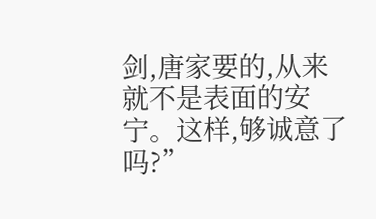剑,唐家要的,从来就不是表面的安宁。这样,够诚意了吗?”